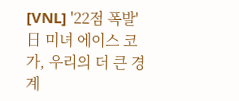[VNL] '22점 폭발' 日 미녀 에이스 코가, 우리의 더 큰 경계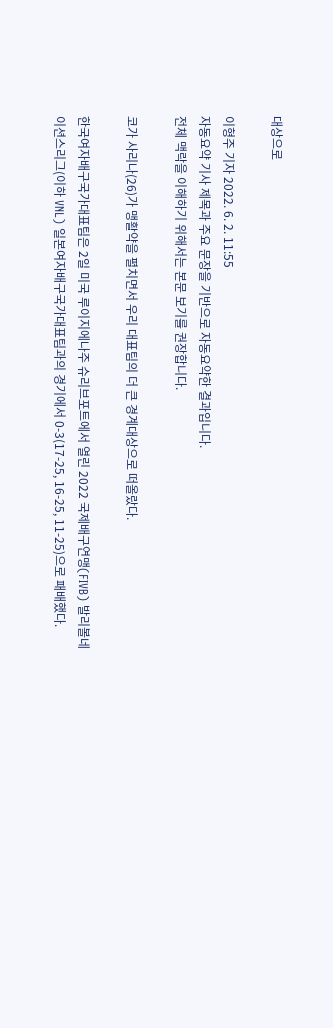대상으로

이형주 기자 2022. 6. 2. 11:55
자동요약 기사 제목과 주요 문장을 기반으로 자동요약한 결과입니다.
전체 맥락을 이해하기 위해서는 본문 보기를 권장합니다.

코가 사리나(26)가 맹활약을 펼치면서 우리 대표팀의 더 큰 경계대상으로 떠올랐다.

한국여자배구국가대표팀은 2일 미국 루이지에나주 슈리브포트에서 열린 2022 국제배구연맹(FIVB) 발리볼네이션스리그(이하 VNL) 일본여자배구국가대표팀과의 경기에서 0-3(17-25, 16-25, 11-25)으로 패배했다.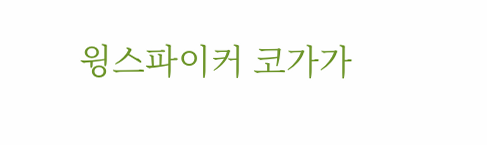윙스파이커 코가가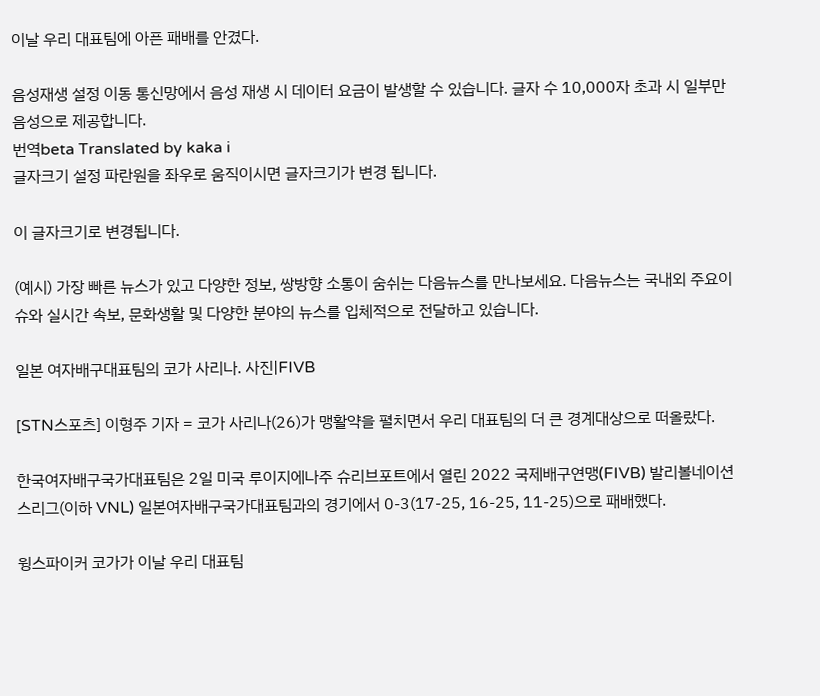이날 우리 대표팀에 아픈 패배를 안겼다.

음성재생 설정 이동 통신망에서 음성 재생 시 데이터 요금이 발생할 수 있습니다. 글자 수 10,000자 초과 시 일부만 음성으로 제공합니다.
번역beta Translated by kaka i
글자크기 설정 파란원을 좌우로 움직이시면 글자크기가 변경 됩니다.

이 글자크기로 변경됩니다.

(예시) 가장 빠른 뉴스가 있고 다양한 정보, 쌍방향 소통이 숨쉬는 다음뉴스를 만나보세요. 다음뉴스는 국내외 주요이슈와 실시간 속보, 문화생활 및 다양한 분야의 뉴스를 입체적으로 전달하고 있습니다.

일본 여자배구대표팀의 코가 사리나. 사진|FIVB

[STN스포츠] 이형주 기자 = 코가 사리나(26)가 맹활약을 펼치면서 우리 대표팀의 더 큰 경계대상으로 떠올랐다.

한국여자배구국가대표팀은 2일 미국 루이지에나주 슈리브포트에서 열린 2022 국제배구연맹(FIVB) 발리볼네이션스리그(이하 VNL) 일본여자배구국가대표팀과의 경기에서 0-3(17-25, 16-25, 11-25)으로 패배했다.

윙스파이커 코가가 이날 우리 대표팀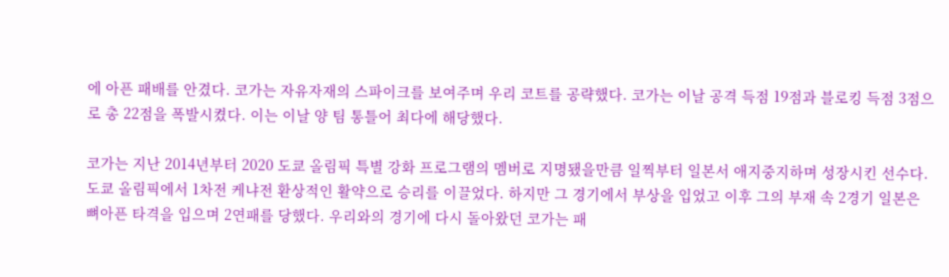에 아픈 패배를 안겼다. 코가는 자유자재의 스파이크를 보여주며 우리 코트를 공략했다. 코가는 이날 공격 득점 19점과 블로킹 득점 3점으로 총 22점을 폭발시켰다. 이는 이날 양 팀 통틀어 최다에 해당했다.

코가는 지난 2014년부터 2020 도쿄 올림픽 특별 강화 프로그램의 멤버로 지명됐을만큼 일찍부터 일본서 애지중지하며 성장시킨 선수다. 도쿄 올림픽에서 1차전 케냐전 환상적인 활약으로 승리를 이끌었다. 하지만 그 경기에서 부상을 입었고 이후 그의 부재 속 2경기 일본은 뼈아픈 타격을 입으며 2연패를 당했다. 우리와의 경기에 다시 돌아왔던 코가는 패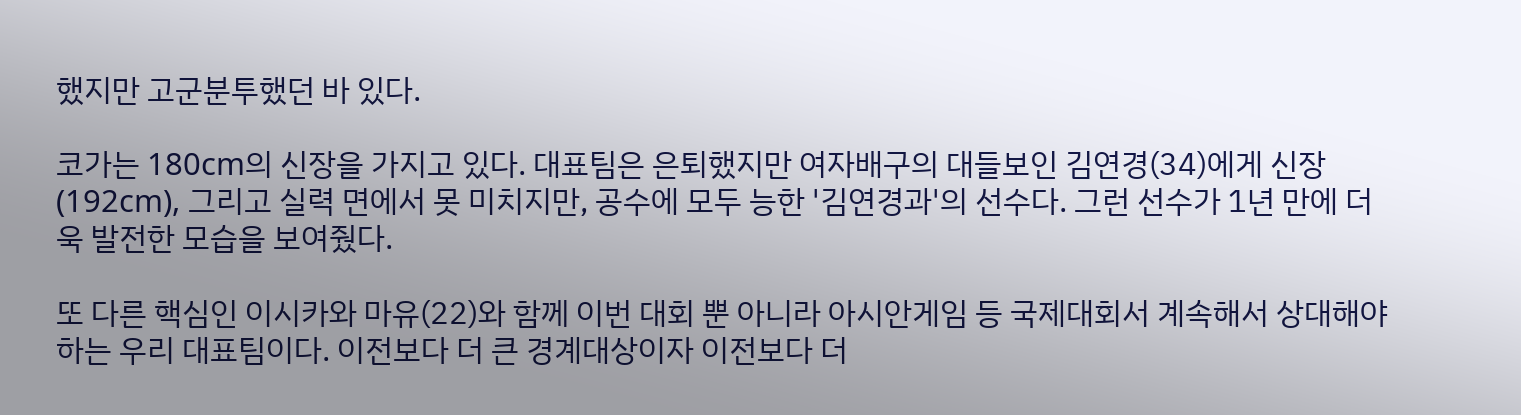했지만 고군분투했던 바 있다.

코가는 180cm의 신장을 가지고 있다. 대표팀은 은퇴했지만 여자배구의 대들보인 김연경(34)에게 신장(192cm), 그리고 실력 면에서 못 미치지만, 공수에 모두 능한 '김연경과'의 선수다. 그런 선수가 1년 만에 더욱 발전한 모습을 보여줬다.

또 다른 핵심인 이시카와 마유(22)와 함께 이번 대회 뿐 아니라 아시안게임 등 국제대회서 계속해서 상대해야 하는 우리 대표팀이다. 이전보다 더 큰 경계대상이자 이전보다 더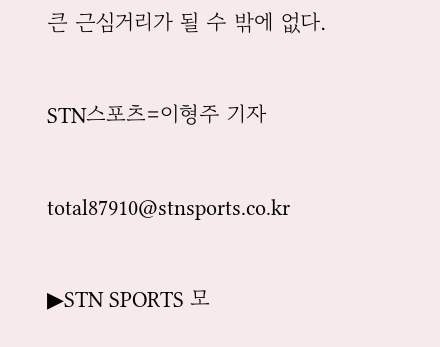큰 근심거리가 될 수 밖에 없다.

STN스포츠=이형주 기자

total87910@stnsports.co.kr

▶STN SPORTS 모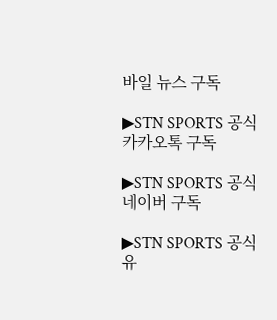바일 뉴스 구독

▶STN SPORTS 공식 카카오톡 구독

▶STN SPORTS 공식 네이버 구독

▶STN SPORTS 공식 유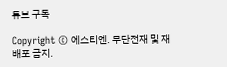튜브 구독

Copyright © 에스티엔. 무단전재 및 재배포 금지.